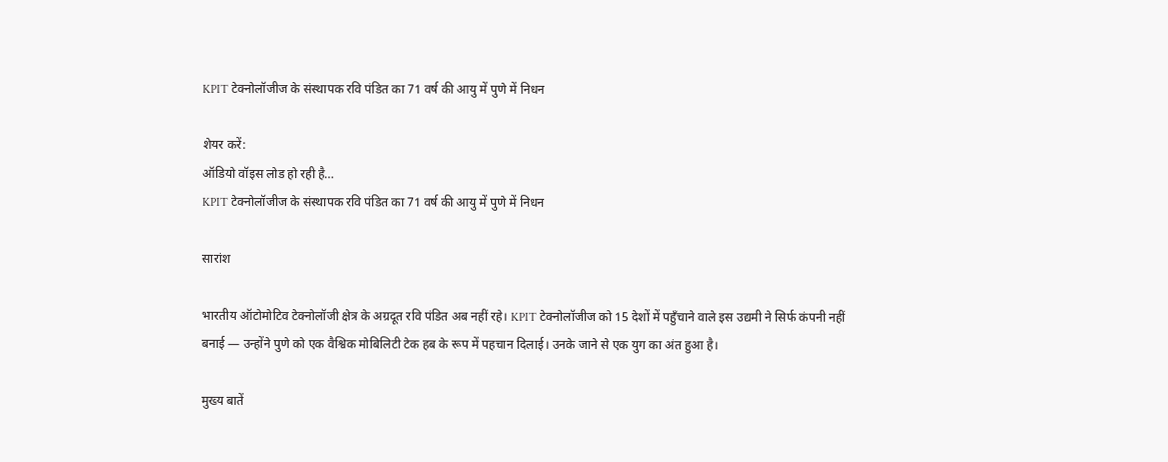KPIT टेक्नोलॉजीज के संस्थापक रवि पंडित का 71 वर्ष की आयु में पुणे में निधन

शेयर करें:
ऑडियो वॉइस लोड हो रही है…
KPIT टेक्नोलॉजीज के संस्थापक रवि पंडित का 71 वर्ष की आयु में पुणे में निधन

सारांश

भारतीय ऑटोमोटिव टेक्नोलॉजी क्षेत्र के अग्रदूत रवि पंडित अब नहीं रहे। KPIT टेक्नोलॉजीज को 15 देशों में पहुँचाने वाले इस उद्यमी ने सिर्फ कंपनी नहीं बनाई — उन्होंने पुणे को एक वैश्विक मोबिलिटी टेक हब के रूप में पहचान दिलाई। उनके जाने से एक युग का अंत हुआ है।

मुख्य बातें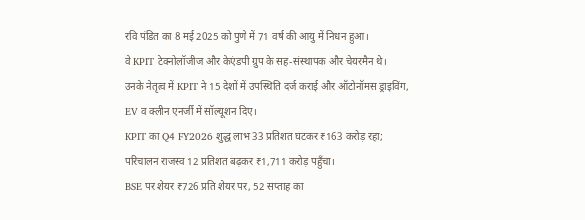रवि पंडित का 8 मई 2025 को पुणे में 71 वर्ष की आयु में निधन हुआ।
वे KPIT टेक्नोलॉजीज और केएंडपी ग्रुप के सह-संस्थापक और चेयरमैन थे।
उनके नेतृत्व में KPIT ने 15 देशों में उपस्थिति दर्ज कराई और ऑटोनॉमस ड्राइविंग, EV व क्लीन एनर्जी में सॉल्यूशन दिए।
KPIT का Q4 FY2026 शुद्ध लाभ 33 प्रतिशत घटकर ₹163 करोड़ रहा; परिचालन राजस्व 12 प्रतिशत बढ़कर ₹1,711 करोड़ पहुँचा।
BSE पर शेयर ₹726 प्रति शेयर पर, 52 सप्ताह का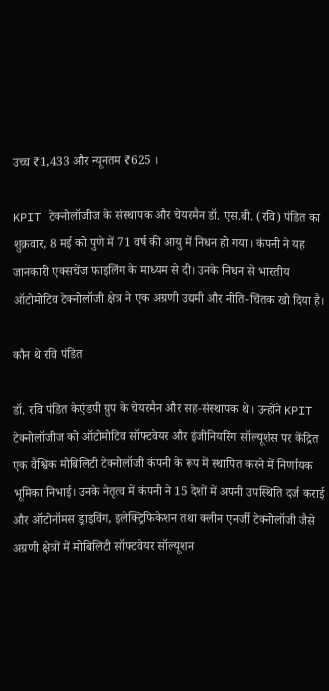उच्च ₹1,433 और न्यूनतम ₹625 ।

KPIT टेक्नोलॉजीज के संस्थापक और चेयरमैन डॉ. एस.बी. (रवि) पंडित का शुक्रवार, 8 मई को पुणे में 71 वर्ष की आयु में निधन हो गया। कंपनी ने यह जानकारी एक्सचेंज फाइलिंग के माध्यम से दी। उनके निधन से भारतीय ऑटोमोटिव टेक्नोलॉजी क्षेत्र ने एक अग्रणी उद्यमी और नीति-चिंतक खो दिया है।

कौन थे रवि पंडित

डॉ. रवि पंडित केएंडपी ग्रुप के चेयरमैन और सह-संस्थापक थे। उन्होंने KPIT टेक्नोलॉजीज को ऑटोमोटिव सॉफ्टवेयर और इंजीनियरिंग सॉल्यूशंस पर केंद्रित एक वैश्विक मोबिलिटी टेक्नोलॉजी कंपनी के रूप में स्थापित करने में निर्णायक भूमिका निभाई। उनके नेतृत्व में कंपनी ने 15 देशों में अपनी उपस्थिति दर्ज कराई और ऑटोनॉमस ड्राइविंग, इलेक्ट्रिफिकेशन तथा क्लीन एनर्जी टेक्नोलॉजी जैसे अग्रणी क्षेत्रों में मोबिलिटी सॉफ्टवेयर सॉल्यूशन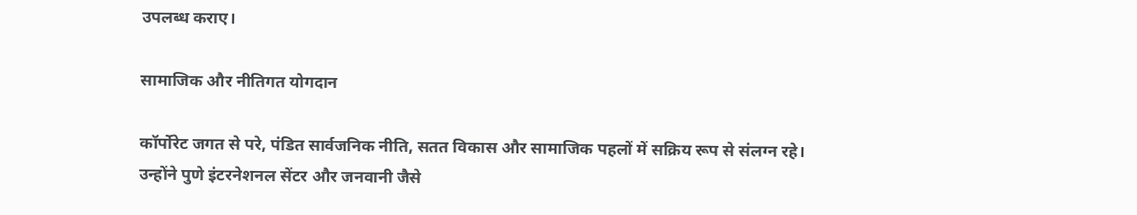उपलब्ध कराए।

सामाजिक और नीतिगत योगदान

कॉर्पोरेट जगत से परे, पंडित सार्वजनिक नीति, सतत विकास और सामाजिक पहलों में सक्रिय रूप से संलग्न रहे। उन्होंने पुणे इंटरनेशनल सेंटर और जनवानी जैसे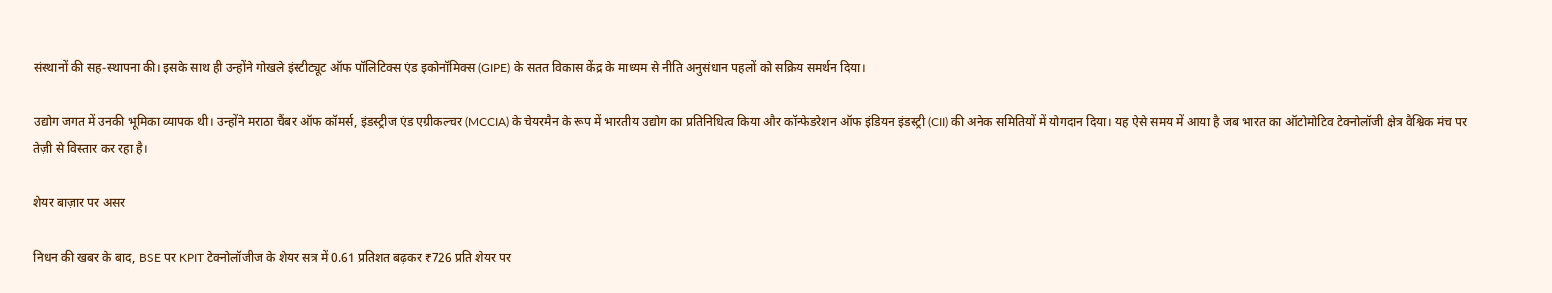संस्थानों की सह-स्थापना की। इसके साथ ही उन्होंने गोखले इंस्टीट्यूट ऑफ पॉलिटिक्स एंड इकोनॉमिक्स (GIPE) के सतत विकास केंद्र के माध्यम से नीति अनुसंधान पहलों को सक्रिय समर्थन दिया।

उद्योग जगत में उनकी भूमिका व्यापक थी। उन्होंने मराठा चैंबर ऑफ कॉमर्स, इंडस्ट्रीज एंड एग्रीकल्चर (MCCIA) के चेयरमैन के रूप में भारतीय उद्योग का प्रतिनिधित्व किया और कॉन्फेडरेशन ऑफ इंडियन इंडस्ट्री (CII) की अनेक समितियों में योगदान दिया। यह ऐसे समय में आया है जब भारत का ऑटोमोटिव टेक्नोलॉजी क्षेत्र वैश्विक मंच पर तेज़ी से विस्तार कर रहा है।

शेयर बाज़ार पर असर

निधन की खबर के बाद, BSE पर KPIT टेक्नोलॉजीज के शेयर सत्र में 0.61 प्रतिशत बढ़कर ₹726 प्रति शेयर पर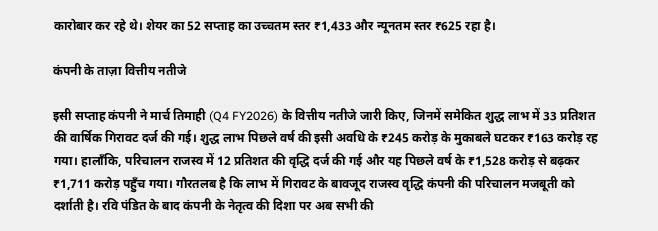कारोबार कर रहे थे। शेयर का 52 सप्ताह का उच्चतम स्तर ₹1,433 और न्यूनतम स्तर ₹625 रहा है।

कंपनी के ताज़ा वित्तीय नतीजे

इसी सप्ताह कंपनी ने मार्च तिमाही (Q4 FY2026) के वित्तीय नतीजे जारी किए, जिनमें समेकित शुद्ध लाभ में 33 प्रतिशत की वार्षिक गिरावट दर्ज की गई। शुद्ध लाभ पिछले वर्ष की इसी अवधि के ₹245 करोड़ के मुकाबले घटकर ₹163 करोड़ रह गया। हालाँकि, परिचालन राजस्व में 12 प्रतिशत की वृद्धि दर्ज की गई और यह पिछले वर्ष के ₹1,528 करोड़ से बढ़कर ₹1,711 करोड़ पहुँच गया। गौरतलब है कि लाभ में गिरावट के बावजूद राजस्व वृद्धि कंपनी की परिचालन मजबूती को दर्शाती है। रवि पंडित के बाद कंपनी के नेतृत्व की दिशा पर अब सभी की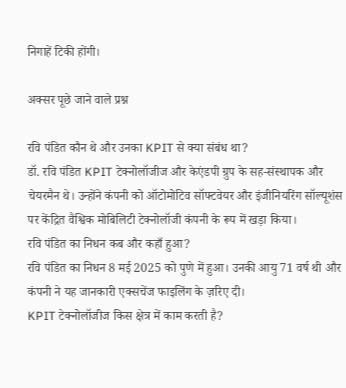निगाहें टिकी होंगी।

अक्सर पूछे जाने वाले प्रश्न

रवि पंडित कौन थे और उनका KPIT से क्या संबंध था?
डॉ. रवि पंडित KPIT टेक्नोलॉजीज और केएंडपी ग्रुप के सह-संस्थापक और चेयरमैन थे। उन्होंने कंपनी को ऑटोमोटिव सॉफ्टवेयर और इंजीनियरिंग सॉल्यूशंस पर केंद्रित वैश्विक मोबिलिटी टेक्नोलॉजी कंपनी के रूप में खड़ा किया।
रवि पंडित का निधन कब और कहाँ हुआ?
रवि पंडित का निधन 8 मई 2025 को पुणे में हुआ। उनकी आयु 71 वर्ष थी और कंपनी ने यह जानकारी एक्सचेंज फाइलिंग के ज़रिए दी।
KPIT टेक्नोलॉजीज किस क्षेत्र में काम करती है?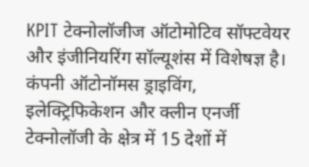KPIT टेक्नोलॉजीज ऑटोमोटिव सॉफ्टवेयर और इंजीनियरिंग सॉल्यूशंस में विशेषज्ञ है। कंपनी ऑटोनॉमस ड्राइविंग, इलेक्ट्रिफिकेशन और क्लीन एनर्जी टेक्नोलॉजी के क्षेत्र में 15 देशों में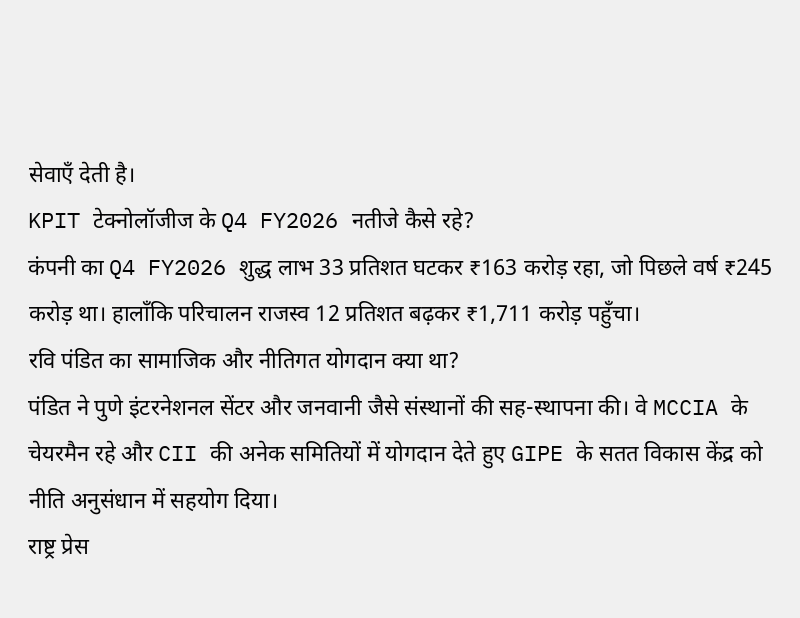सेवाएँ देती है।
KPIT टेक्नोलॉजीज के Q4 FY2026 नतीजे कैसे रहे?
कंपनी का Q4 FY2026 शुद्ध लाभ 33 प्रतिशत घटकर ₹163 करोड़ रहा, जो पिछले वर्ष ₹245 करोड़ था। हालाँकि परिचालन राजस्व 12 प्रतिशत बढ़कर ₹1,711 करोड़ पहुँचा।
रवि पंडित का सामाजिक और नीतिगत योगदान क्या था?
पंडित ने पुणे इंटरनेशनल सेंटर और जनवानी जैसे संस्थानों की सह-स्थापना की। वे MCCIA के चेयरमैन रहे और CII की अनेक समितियों में योगदान देते हुए GIPE के सतत विकास केंद्र को नीति अनुसंधान में सहयोग दिया।
राष्ट्र प्रेस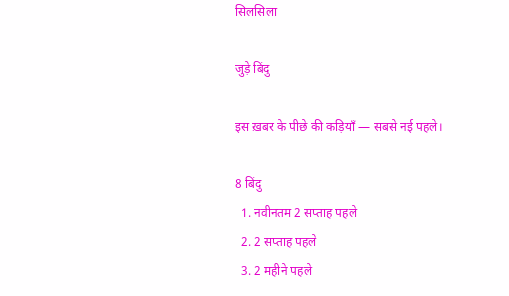सिलसिला

जुड़े बिंदु

इस ख़बर के पीछे की कड़ियाँ — सबसे नई पहले।

8 बिंदु
  1. नवीनतम 2 सप्ताह पहले
  2. 2 सप्ताह पहले
  3. 2 महीने पहले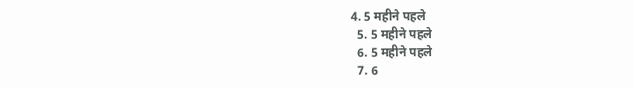4. 5 महीने पहले
  5. 5 महीने पहले
  6. 5 महीने पहले
  7. 6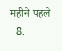महीने पहले
  8.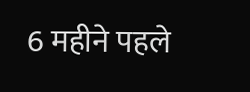6 महीने पहले